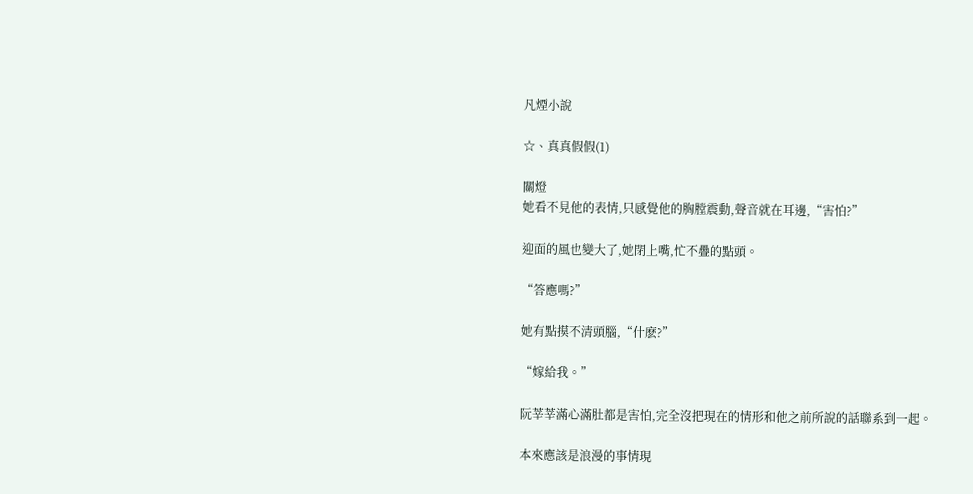凡煙小說

☆、真真假假(1)

關燈
她看不見他的表情,只感覺他的胸膛震動,聲音就在耳邊,“害怕?”

迎面的風也變大了,她閉上嘴,忙不疊的點頭。

“答應嗎?”

她有點摸不清頭腦,“什麽?”

“嫁給我。”

阮莘莘滿心滿肚都是害怕,完全沒把現在的情形和他之前所說的話聯系到一起。

本來應該是浪漫的事情現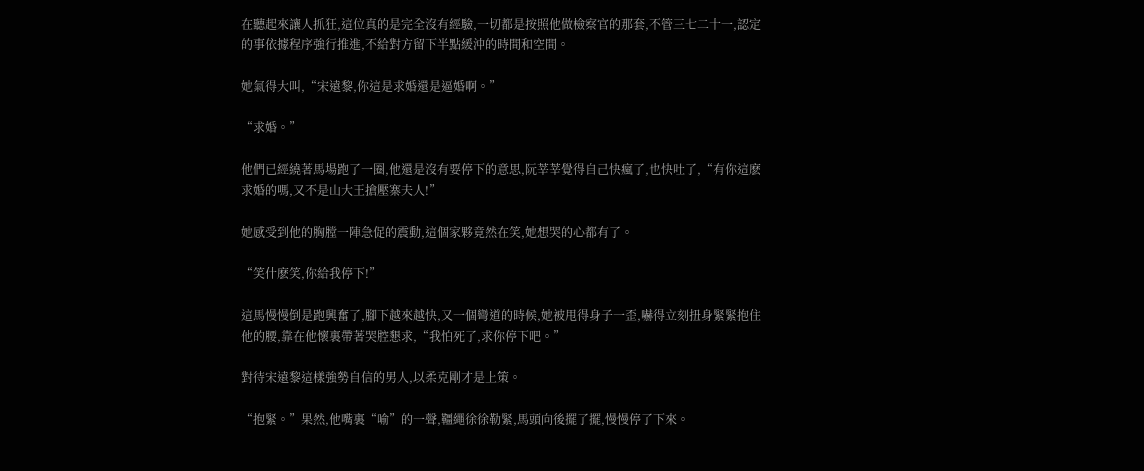在聽起來讓人抓狂,這位真的是完全沒有經驗,一切都是按照他做檢察官的那套,不管三七二十一,認定的事依據程序強行推進,不給對方留下半點緩沖的時間和空間。

她氣得大叫,“宋遠黎,你這是求婚還是逼婚啊。”

“求婚。”

他們已經繞著馬場跑了一圈,他還是沒有要停下的意思,阮莘莘覺得自己快瘋了,也快吐了,“有你這麽求婚的嗎,又不是山大王搶壓寨夫人!”

她感受到他的胸膛一陣急促的震動,這個家夥竟然在笑,她想哭的心都有了。

“笑什麽笑,你給我停下!”

這馬慢慢倒是跑興奮了,腳下越來越快,又一個彎道的時候,她被甩得身子一歪,嚇得立刻扭身緊緊抱住他的腰,靠在他懷裏帶著哭腔懇求,“我怕死了,求你停下吧。”

對待宋遠黎這樣強勢自信的男人,以柔克剛才是上策。

“抱緊。”果然,他嘴裏“喻”的一聲,韁繩徐徐勒緊,馬頭向後擺了擺,慢慢停了下來。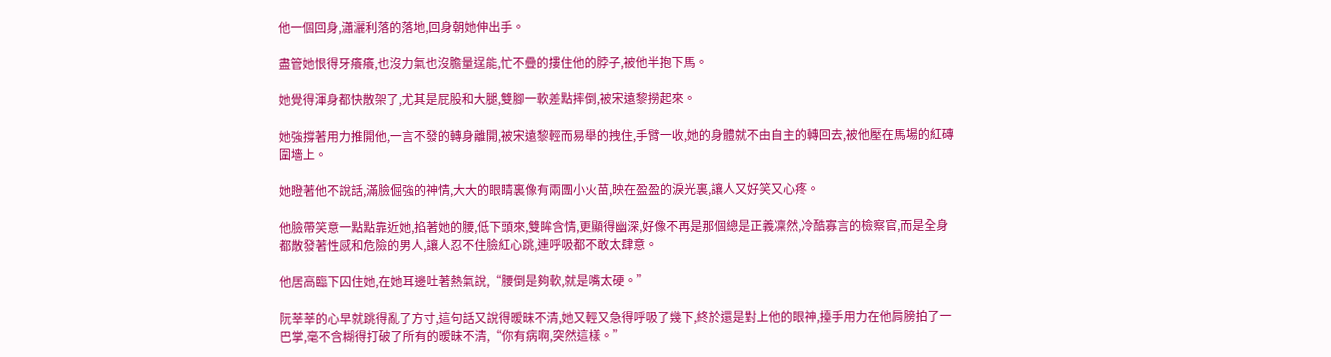他一個回身,瀟灑利落的落地,回身朝她伸出手。

盡管她恨得牙癢癢,也沒力氣也沒膽量逞能,忙不疊的摟住他的脖子,被他半抱下馬。

她覺得渾身都快散架了,尤其是屁股和大腿,雙腳一軟差點摔倒,被宋遠黎撈起來。

她強撐著用力推開他,一言不發的轉身離開,被宋遠黎輕而易舉的拽住,手臂一收,她的身體就不由自主的轉回去,被他壓在馬場的紅磚圍墻上。

她瞪著他不說話,滿臉倔強的神情,大大的眼睛裏像有兩團小火苗,映在盈盈的淚光裏,讓人又好笑又心疼。

他臉帶笑意一點點靠近她,掐著她的腰,低下頭來,雙眸含情,更顯得幽深,好像不再是那個總是正義凜然,冷酷寡言的檢察官,而是全身都散發著性感和危險的男人,讓人忍不住臉紅心跳,連呼吸都不敢太肆意。

他居高臨下囚住她,在她耳邊吐著熱氣說,“腰倒是夠軟,就是嘴太硬。”

阮莘莘的心早就跳得亂了方寸,這句話又說得暧昧不清,她又輕又急得呼吸了幾下,終於還是對上他的眼神,擡手用力在他肩膀拍了一巴掌,毫不含糊得打破了所有的暧昧不清,“你有病啊,突然這樣。”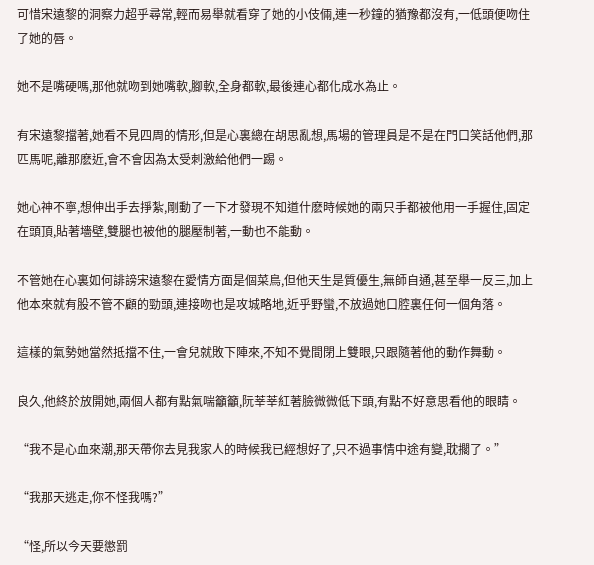可惜宋遠黎的洞察力超乎尋常,輕而易舉就看穿了她的小伎倆,連一秒鐘的猶豫都沒有,一低頭便吻住了她的唇。

她不是嘴硬嗎,那他就吻到她嘴軟,腳軟,全身都軟,最後連心都化成水為止。

有宋遠黎擋著,她看不見四周的情形,但是心裏總在胡思亂想,馬場的管理員是不是在門口笑話他們,那匹馬呢,離那麽近,會不會因為太受刺激給他們一踢。

她心神不寧,想伸出手去掙紮,剛動了一下才發現不知道什麽時候她的兩只手都被他用一手握住,固定在頭頂,貼著墻壁,雙腿也被他的腿壓制著,一動也不能動。

不管她在心裏如何誹謗宋遠黎在愛情方面是個菜鳥,但他天生是質優生,無師自通,甚至舉一反三,加上他本來就有股不管不顧的勁頭,連接吻也是攻城略地,近乎野蠻,不放過她口腔裏任何一個角落。

這樣的氣勢她當然抵擋不住,一會兒就敗下陣來,不知不覺間閉上雙眼,只跟隨著他的動作舞動。

良久,他終於放開她,兩個人都有點氣喘籲籲,阮莘莘紅著臉微微低下頭,有點不好意思看他的眼睛。

“我不是心血來潮,那天帶你去見我家人的時候我已經想好了,只不過事情中途有變,耽擱了。”

“我那天逃走,你不怪我嗎?”

“怪,所以今天要懲罰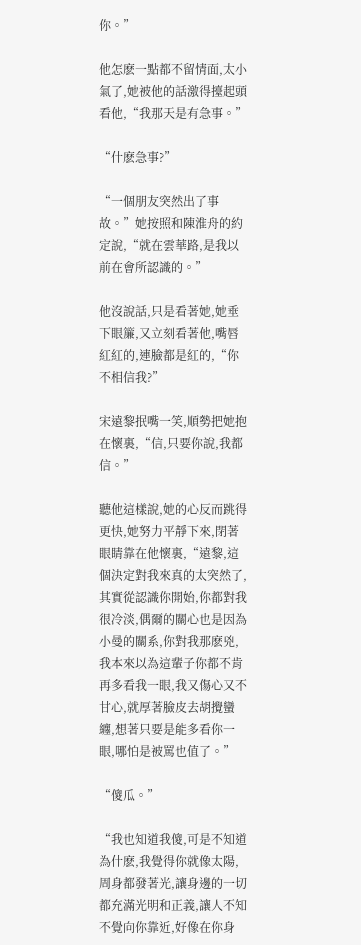你。”

他怎麽一點都不留情面,太小氣了,她被他的話激得擡起頭看他,“我那天是有急事。”

“什麽急事?”

“一個朋友突然出了事故。”她按照和陳淮舟的約定說,“就在雲華路,是我以前在會所認識的。”

他沒說話,只是看著她,她垂下眼簾,又立刻看著他,嘴唇紅紅的,連臉都是紅的,“你不相信我?”

宋遠黎抿嘴一笑,順勢把她抱在懷裏,“信,只要你說,我都信。”

聽他這樣說,她的心反而跳得更快,她努力平靜下來,閉著眼睛靠在他懷裏,“遠黎,這個決定對我來真的太突然了,其實從認識你開始,你都對我很冷淡,偶爾的關心也是因為小曼的關系,你對我那麽兇,我本來以為這輩子你都不肯再多看我一眼,我又傷心又不甘心,就厚著臉皮去胡攪蠻纏,想著只要是能多看你一眼,哪怕是被罵也值了。”

“傻瓜。”

“我也知道我傻,可是不知道為什麽,我覺得你就像太陽,周身都發著光,讓身邊的一切都充滿光明和正義,讓人不知不覺向你靠近,好像在你身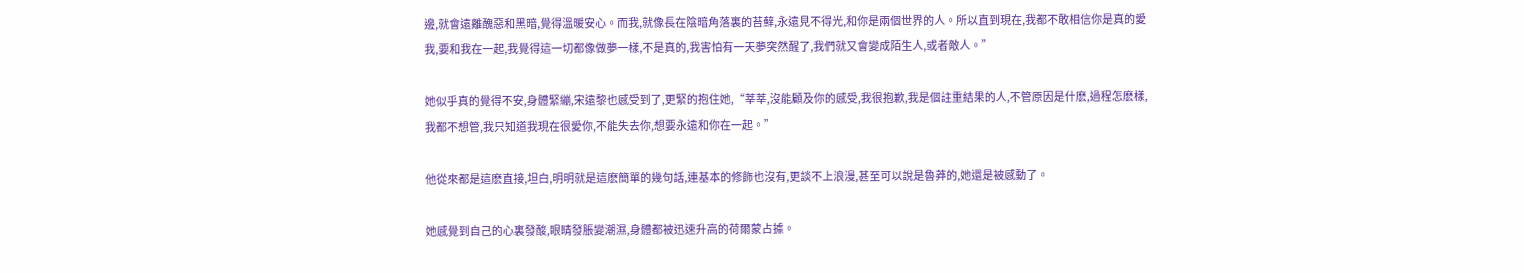邊,就會遠離醜惡和黑暗,覺得溫暖安心。而我,就像長在陰暗角落裏的苔蘚,永遠見不得光,和你是兩個世界的人。所以直到現在,我都不敢相信你是真的愛我,要和我在一起,我覺得這一切都像做夢一樣,不是真的,我害怕有一天夢突然醒了,我們就又會變成陌生人,或者敵人。”

她似乎真的覺得不安,身體緊繃,宋遠黎也感受到了,更緊的抱住她,“莘莘,沒能顧及你的感受,我很抱歉,我是個註重結果的人,不管原因是什麽,過程怎麽樣,我都不想管,我只知道我現在很愛你,不能失去你,想要永遠和你在一起。”

他從來都是這麽直接,坦白,明明就是這麽簡單的幾句話,連基本的修飾也沒有,更談不上浪漫,甚至可以說是魯莽的,她還是被感動了。

她感覺到自己的心裏發酸,眼睛發脹變潮濕,身體都被迅速升高的荷爾蒙占據。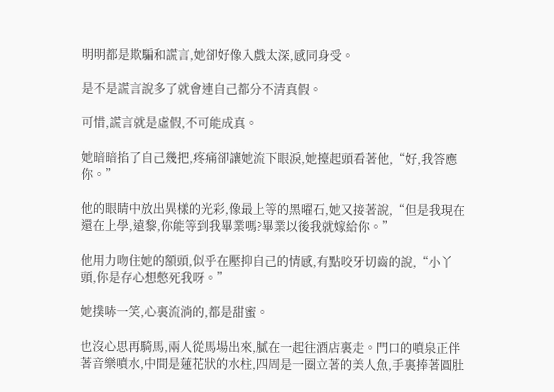明明都是欺騙和謊言,她卻好像入戲太深,感同身受。

是不是謊言說多了就會連自己都分不清真假。

可惜,謊言就是虛假,不可能成真。

她暗暗掐了自己幾把,疼痛卻讓她流下眼淚,她擡起頭看著他,“好,我答應你。”

他的眼睛中放出異樣的光彩,像最上等的黑曜石,她又接著說,“但是我現在還在上學,遠黎,你能等到我畢業嗎?畢業以後我就嫁給你。”

他用力吻住她的額頭,似乎在壓抑自己的情感,有點咬牙切齒的說,“小丫頭,你是存心想憋死我呀。”

她撲哧一笑,心裏流淌的,都是甜蜜。

也沒心思再騎馬,兩人從馬場出來,膩在一起往酒店裏走。門口的噴泉正伴著音樂噴水,中間是蓮花狀的水柱,四周是一圈立著的美人魚,手裏捧著圓肚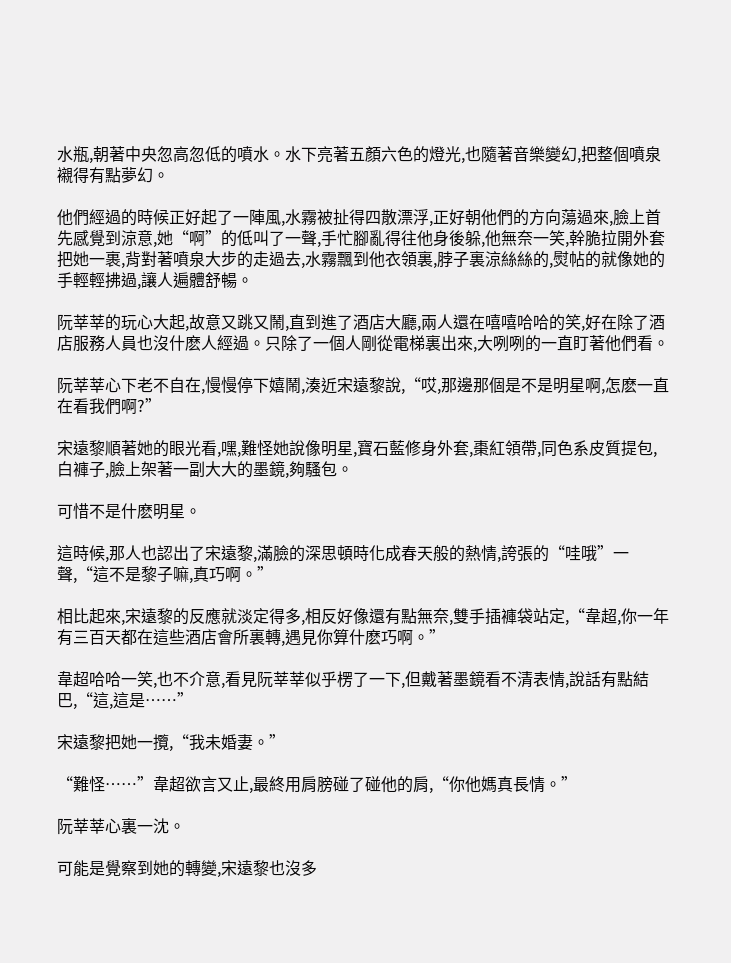水瓶,朝著中央忽高忽低的噴水。水下亮著五顏六色的燈光,也隨著音樂變幻,把整個噴泉襯得有點夢幻。

他們經過的時候正好起了一陣風,水霧被扯得四散漂浮,正好朝他們的方向蕩過來,臉上首先感覺到涼意,她“啊”的低叫了一聲,手忙腳亂得往他身後躲,他無奈一笑,幹脆拉開外套把她一裹,背對著噴泉大步的走過去,水霧飄到他衣領裏,脖子裏涼絲絲的,熨帖的就像她的手輕輕拂過,讓人遍體舒暢。

阮莘莘的玩心大起,故意又跳又鬧,直到進了酒店大廳,兩人還在嘻嘻哈哈的笑,好在除了酒店服務人員也沒什麽人經過。只除了一個人剛從電梯裏出來,大咧咧的一直盯著他們看。

阮莘莘心下老不自在,慢慢停下嬉鬧,湊近宋遠黎說,“哎,那邊那個是不是明星啊,怎麽一直在看我們啊?”

宋遠黎順著她的眼光看,嘿,難怪她說像明星,寶石藍修身外套,棗紅領帶,同色系皮質提包,白褲子,臉上架著一副大大的墨鏡,夠騷包。

可惜不是什麽明星。

這時候,那人也認出了宋遠黎,滿臉的深思頓時化成春天般的熱情,誇張的“哇哦”一聲,“這不是黎子嘛,真巧啊。”

相比起來,宋遠黎的反應就淡定得多,相反好像還有點無奈,雙手插褲袋站定,“韋超,你一年有三百天都在這些酒店會所裏轉,遇見你算什麽巧啊。”

韋超哈哈一笑,也不介意,看見阮莘莘似乎楞了一下,但戴著墨鏡看不清表情,說話有點結巴,“這,這是……”

宋遠黎把她一攬,“我未婚妻。”

“難怪……”韋超欲言又止,最終用肩膀碰了碰他的肩,“你他媽真長情。”

阮莘莘心裏一沈。

可能是覺察到她的轉變,宋遠黎也沒多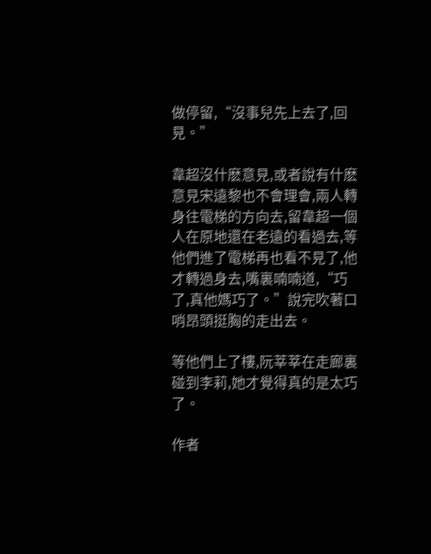做停留,“沒事兒先上去了,回見。”

韋超沒什麽意見,或者說有什麽意見宋遠黎也不會理會,兩人轉身往電梯的方向去,留韋超一個人在原地還在老遠的看過去,等他們進了電梯再也看不見了,他才轉過身去,嘴裏喃喃道,“巧了,真他媽巧了。”說完吹著口哨昂頭挺胸的走出去。

等他們上了樓,阮莘莘在走廊裏碰到李莉,她才覺得真的是太巧了。

作者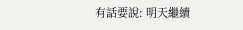有話要說: 明天繼續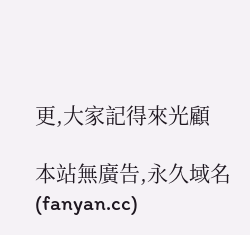更,大家記得來光顧

本站無廣告,永久域名(fanyan.cc)